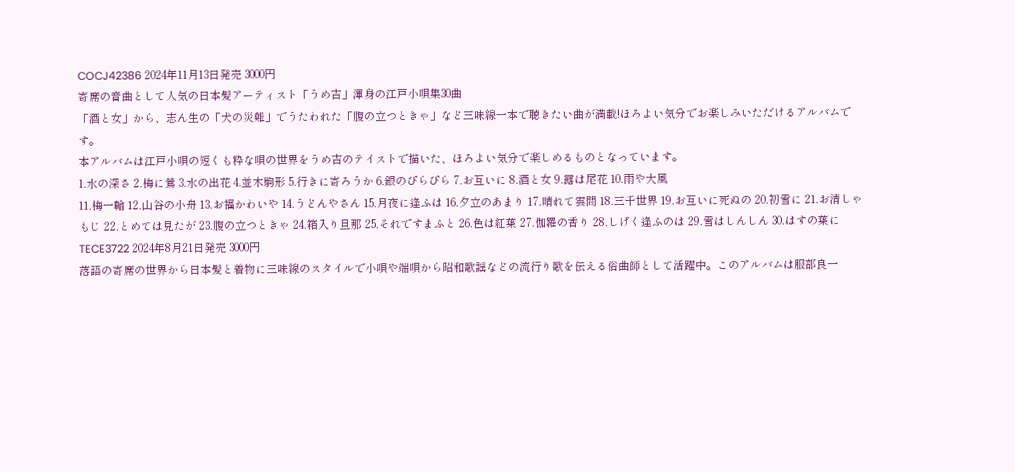COCJ42386 2024年11月13日発売 3000円
寄席の音曲として人気の日本髪アーティスト「うめ吉」渾身の江戸小唄集30曲
「酒と女」から、志ん生の「犬の災難」でうたわれた「腹の立つときゃ」など三味線一本で聴きたい曲が満載!ほろよい気分でお楽しみいただけるアルバムです。
本アルバムは江戸小唄の短くも粋な唄の世界をうめ吉のテイストで描いた、ほろよい気分で楽しめるものとなっています。
1.水の深さ 2.梅に鶯 3.水の出花 4.並木駒形 5.行きに寄ろうか 6.銀のぴらぴら 7.お互いに 8.酒と女 9.露は尾花 10.雨や大風
11.梅一輪 12.山谷の小舟 13.お福かわいや 14.うどんやさん 15.月夜に逢ふは 16.夕立のあまり 17.晴れて雲間 18.三千世界 19.お互いに死ぬの 20.初雪に 21.お清しゃもじ 22.とめては見たが 23.腹の立つときゃ 24.箱入り旦那 25.それですまふと 26.色は紅葉 27.伽羅の香り 28.しげく逢ふのは 29.雪はしんしん 30.はすの葉に
TECE3722 2024年8月21日発売 3000円
落語の寄席の世界から日本髪と着物に三味線のスタイルで小唄や端唄から昭和歌謡などの流行り歌を伝える俗曲師として活躍中。このアルバムは服部良一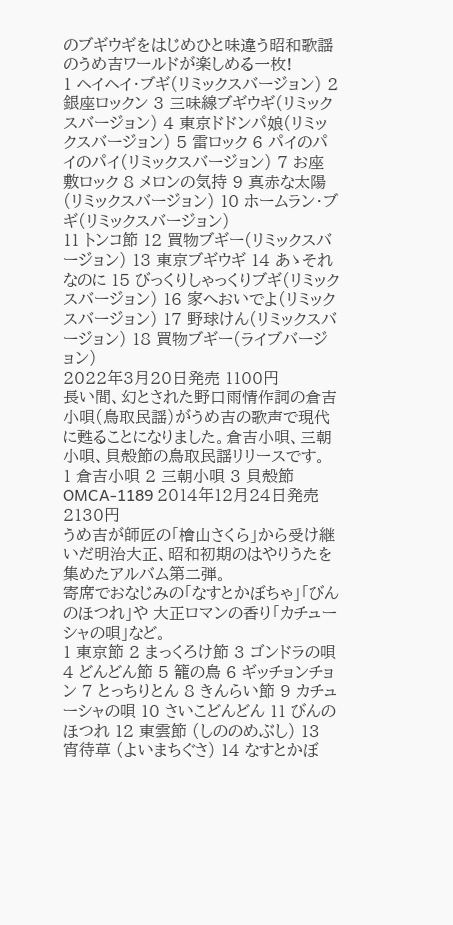のブギウギをはじめひと味違う昭和歌謡のうめ吉ワールドが楽しめる一枚!
1 ヘイヘイ・ブギ(リミックスバージョン) 2 銀座ロックン 3 三味線ブギウギ(リミックスバージョン) 4 東京ドドンパ娘(リミックスバージョン) 5 雷ロック 6 パイのパイのパイ(リミックスバージョン) 7 お座敷ロック 8 メロンの気持 9 真赤な太陽(リミックスバージョン) 10 ホームラン・ブギ(リミックスバージョン)
11 トンコ節 12 買物ブギー(リミックスバージョン) 13 東京ブギウギ 14 あゝそれなのに 15 びっくりしゃっくりブギ(リミックスバージョン) 16 家へおいでよ(リミックスバージョン) 17 野球けん(リミックスバージョン) 18 買物ブギー(ライブバージョン)
2022年3月20日発売 1100円
長い間、幻とされた野口雨情作詞の倉吉小唄(鳥取民謡)がうめ吉の歌声で現代に甦ることになりました。倉吉小唄、三朝小唄、貝殻節の鳥取民謡リリースです。
1 倉吉小唄 2 三朝小唄 3 貝殻節
OMCA-1189 2014年12月24日発売 2130円
うめ吉が師匠の「檜山さくら」から受け継いだ明治大正、昭和初期のはやりうたを集めたアルバム第二弾。
寄席でおなじみの「なすとかぼちゃ」「びんのほつれ」や 大正ロマンの香り「カチューシャの唄」など。
1 東京節 2 まっくろけ節 3 ゴンドラの唄 4 どんどん節 5 籠の鳥 6 ギッチョンチョン 7 とっちりとん 8 きんらい節 9 カチューシャの唄 10 さいこどんどん 11 びんのほつれ 12 東雲節 (しののめぶし) 13 宵待草 (よいまちぐさ) 14 なすとかぼ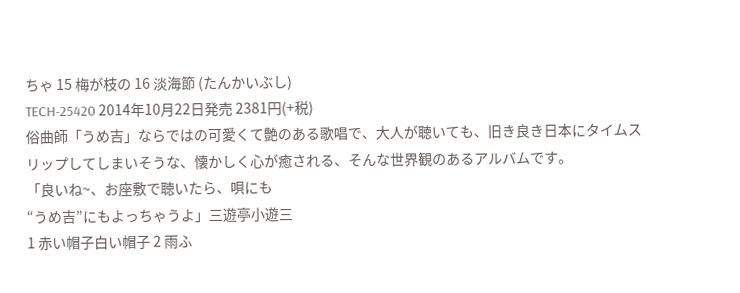ちゃ 15 梅が枝の 16 淡海節 (たんかいぶし)
TECH-25420 2014年10月22日発売 2381円(+税)
俗曲師「うめ吉」ならではの可愛くて艶のある歌唱で、大人が聴いても、旧き良き日本にタイムスリップしてしまいそうな、懐かしく心が癒される、そんな世界観のあるアルバムです。
「良いね~、お座敷で聴いたら、唄にも
“うめ吉”にもよっちゃうよ」三遊亭小遊三
1 赤い帽子白い帽子 2 雨ふ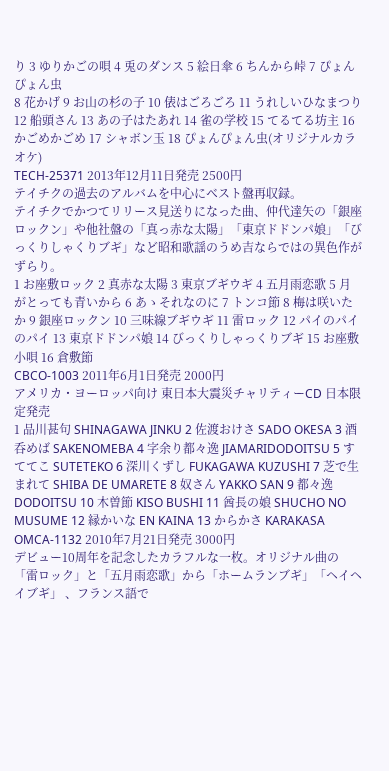り 3 ゆりかごの唄 4 兎のダンス 5 絵日傘 6 ちんから峠 7 ぴょんぴょん虫
8 花かげ 9 お山の杉の子 10 俵はごろごろ 11 うれしいひなまつり 12 船頭さん 13 あの子はたあれ 14 雀の学校 15 てるてる坊主 16 かごめかごめ 17 シャボン玉 18 ぴょんぴょん虫(オリジナルカラオケ)
TECH-25371 2013年12月11日発売 2500円
テイチクの過去のアルバムを中心にベスト盤再収録。
テイチクでかつてリリース見送りになった曲、仲代達矢の「銀座ロックン」や他社盤の「真っ赤な太陽」「東京ドドンパ娘」「びっくりしゃくりブギ」など昭和歌謡のうめ吉ならではの異色作がずらり。
1 お座敷ロック 2 真赤な太陽 3 東京ブギウギ 4 五月雨恋歌 5 月がとっても青いから 6 あゝそれなのに 7 トンコ節 8 梅は咲いたか 9 銀座ロックン 10 三味線ブギウギ 11 雷ロック 12 パイのパイのパイ 13 東京ドドンパ娘 14 びっくりしゃっくりブギ 15 お座敷小唄 16 倉敷節
CBCO-1003 2011年6月1日発売 2000円
アメリカ・ヨーロッパ向け 東日本大震災チャリティーCD 日本限定発売
1 品川甚句 SHINAGAWA JINKU 2 佐渡おけさ SADO OKESA 3 酒呑めば SAKENOMEBA 4 字余り都々逸 JIAMARIDODOITSU 5 すててこ SUTETEKO 6 深川くずし FUKAGAWA KUZUSHI 7 芝で生まれて SHIBA DE UMARETE 8 奴さん YAKKO SAN 9 都々逸 DODOITSU 10 木曽節 KISO BUSHI 11 酋長の娘 SHUCHO NO MUSUME 12 縁かいな EN KAINA 13 からかさ KARAKASA
OMCA-1132 2010年7月21日発売 3000円
デビュー10周年を記念したカラフルな一枚。オリジナル曲の「雷ロック」と「五月雨恋歌」から「ホームランブギ」「ヘイヘイブギ」 、フランス語で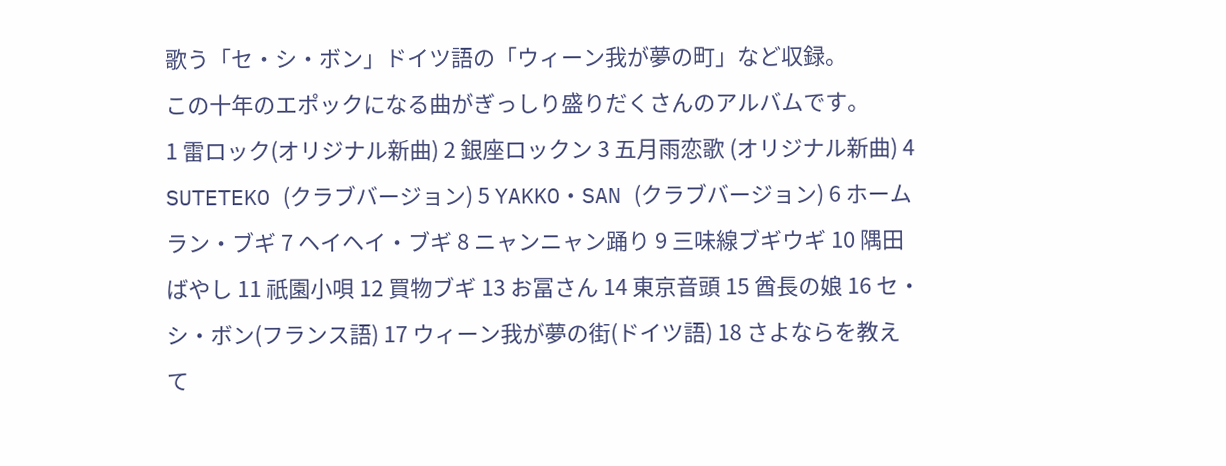歌う「セ・シ・ボン」ドイツ語の「ウィーン我が夢の町」など収録。
この十年のエポックになる曲がぎっしり盛りだくさんのアルバムです。
1 雷ロック(オリジナル新曲) 2 銀座ロックン 3 五月雨恋歌 (オリジナル新曲) 4 SUTETEKO (クラブバージョン) 5 YAKKO・SAN (クラブバージョン) 6 ホームラン・ブギ 7 ヘイヘイ・ブギ 8 ニャンニャン踊り 9 三味線ブギウギ 10 隅田ばやし 11 祇園小唄 12 買物ブギ 13 お冨さん 14 東京音頭 15 酋長の娘 16 セ・シ・ボン(フランス語) 17 ウィーン我が夢の街(ドイツ語) 18 さよならを教えて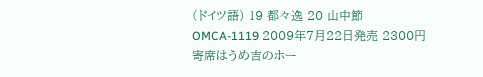(ドイツ語) 19 都々逸 20 山中節
OMCA-1119 2009年7月22日発売 2300円
寄席はうめ吉のホー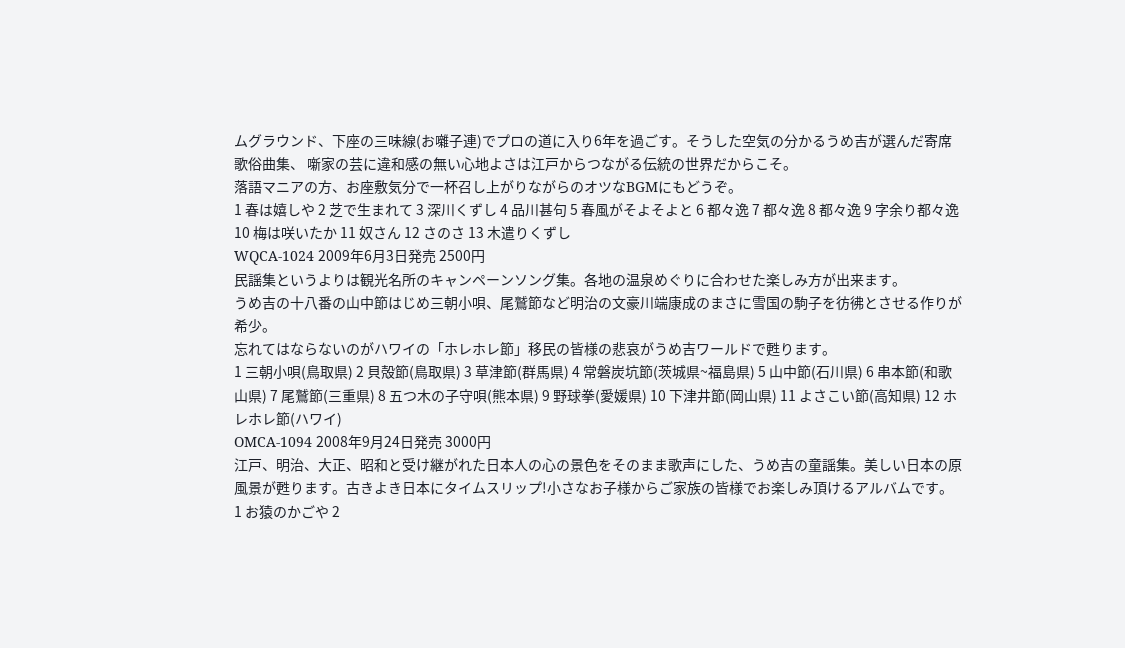ムグラウンド、下座の三味線(お囃子連)でプロの道に入り6年を過ごす。そうした空気の分かるうめ吉が選んだ寄席歌俗曲集、 噺家の芸に違和感の無い心地よさは江戸からつながる伝統の世界だからこそ。
落語マニアの方、お座敷気分で一杯召し上がりながらのオツなBGMにもどうぞ。
1 春は嬉しや 2 芝で生まれて 3 深川くずし 4 品川甚句 5 春風がそよそよと 6 都々逸 7 都々逸 8 都々逸 9 字余り都々逸 10 梅は咲いたか 11 奴さん 12 さのさ 13 木遣りくずし
WQCA-1024 2009年6月3日発売 2500円
民謡集というよりは観光名所のキャンペーンソング集。各地の温泉めぐりに合わせた楽しみ方が出来ます。
うめ吉の十八番の山中節はじめ三朝小唄、尾鷲節など明治の文豪川端康成のまさに雪国の駒子を彷彿とさせる作りが希少。
忘れてはならないのがハワイの「ホレホレ節」移民の皆様の悲哀がうめ吉ワールドで甦ります。
1 三朝小唄(鳥取県) 2 貝殻節(鳥取県) 3 草津節(群馬県) 4 常磐炭坑節(茨城県~福島県) 5 山中節(石川県) 6 串本節(和歌山県) 7 尾鷲節(三重県) 8 五つ木の子守唄(熊本県) 9 野球拳(愛媛県) 10 下津井節(岡山県) 11 よさこい節(高知県) 12 ホレホレ節(ハワイ)
OMCA-1094 2008年9月24日発売 3000円
江戸、明治、大正、昭和と受け継がれた日本人の心の景色をそのまま歌声にした、うめ吉の童謡集。美しい日本の原風景が甦ります。古きよき日本にタイムスリップ!小さなお子様からご家族の皆様でお楽しみ頂けるアルバムです。
1 お猿のかごや 2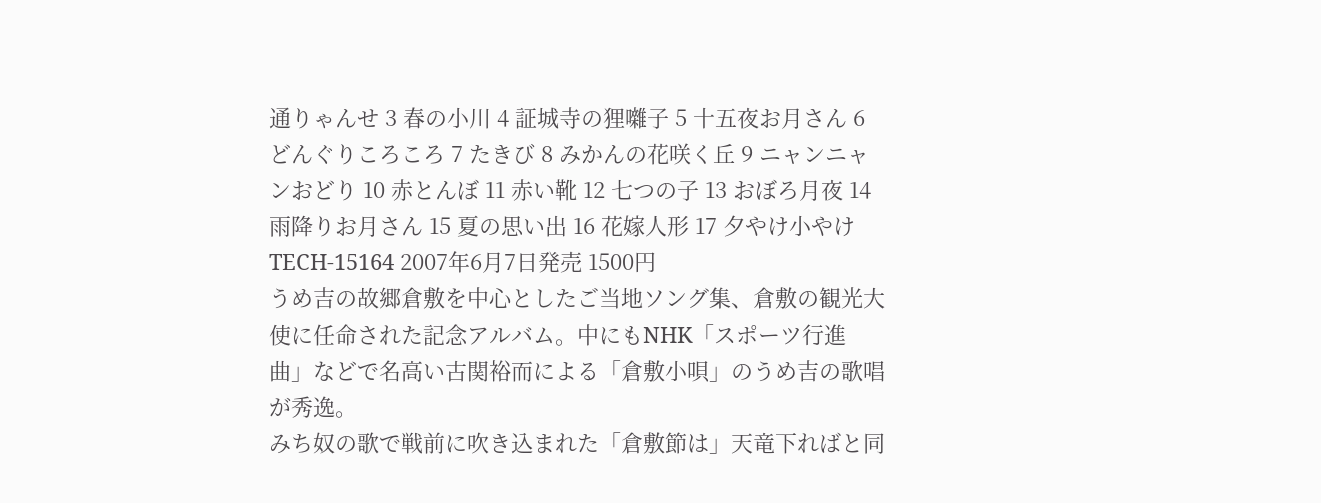通りゃんせ 3 春の小川 4 証城寺の狸囃子 5 十五夜お月さん 6 どんぐりころころ 7 たきび 8 みかんの花咲く丘 9 ニャンニャンおどり 10 赤とんぼ 11 赤い靴 12 七つの子 13 おぼろ月夜 14 雨降りお月さん 15 夏の思い出 16 花嫁人形 17 夕やけ小やけ
TECH-15164 2007年6月7日発売 1500円
うめ吉の故郷倉敷を中心としたご当地ソング集、倉敷の観光大使に任命された記念アルバム。中にもNHK「スポーツ行進曲」などで名高い古関裕而による「倉敷小唄」のうめ吉の歌唱が秀逸。
みち奴の歌で戦前に吹き込まれた「倉敷節は」天竜下ればと同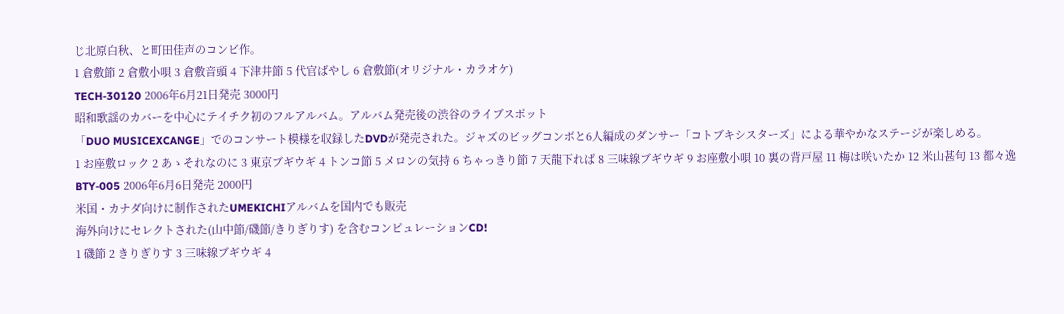じ北原白秋、と町田佳声のコンビ作。
1 倉敷節 2 倉敷小唄 3 倉敷音頭 4 下津井節 5 代官ばやし 6 倉敷節(オリジナル・カラオケ)
TECH-30120 2006年6月21日発売 3000円
昭和歌謡のカバーを中心にテイチク初のフルアルバム。アルバム発売後の渋谷のライブスポット
「DUO MUSICEXCANGE」でのコンサート模様を収録したDVDが発売された。ジャズのビッグコンボと6人編成のダンサー「コトブキシスターズ」による華やかなステージが楽しめる。
1 お座敷ロック 2 あゝそれなのに 3 東京ブギウギ 4 トンコ節 5 メロンの気持 6 ちゃっきり節 7 天龍下れば 8 三味線ブギウギ 9 お座敷小唄 10 裏の背戸屋 11 梅は咲いたか 12 米山甚句 13 都々逸
BTY-005 2006年6月6日発売 2000円
米国・カナダ向けに制作されたUMEKICHIアルバムを国内でも販売
海外向けにセレクトされた(山中節/磯節/きりぎりす) を含むコンピュレーションCD!
1 磯節 2 きりぎりす 3 三味線ブギウギ 4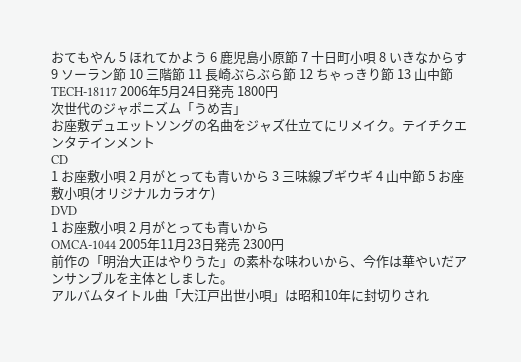おてもやん 5 ほれてかよう 6 鹿児島小原節 7 十日町小唄 8 いきなからす 9 ソーラン節 10 三階節 11 長崎ぶらぶら節 12 ちゃっきり節 13 山中節
TECH-18117 2006年5月24日発売 1800円
次世代のジャポニズム「うめ吉」
お座敷デュエットソングの名曲をジャズ仕立てにリメイク。テイチクエンタテインメント
CD
1 お座敷小唄 2 月がとっても青いから 3 三味線ブギウギ 4 山中節 5 お座敷小唄(オリジナルカラオケ)
DVD
1 お座敷小唄 2 月がとっても青いから
OMCA-1044 2005年11月23日発売 2300円
前作の「明治大正はやりうた」の素朴な味わいから、今作は華やいだアンサンブルを主体としました。
アルバムタイトル曲「大江戸出世小唄」は昭和10年に封切りされ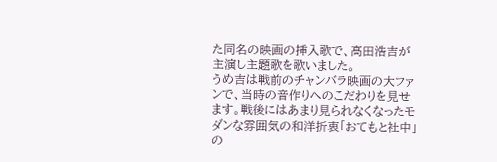た同名の映画の挿入歌で、高田浩吉が主演し主題歌を歌いました。
うめ吉は戦前のチャンバラ映画の大ファンで、当時の音作りへのこだわりを見せます。戦後にはあまり見られなくなったモダンな雰囲気の和洋折衷「おてもと社中」の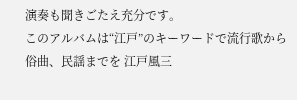演奏も聞きごたえ充分です。
このアルバムは“江戸”のキーワードで流行歌から俗曲、民謡までを 江戸風三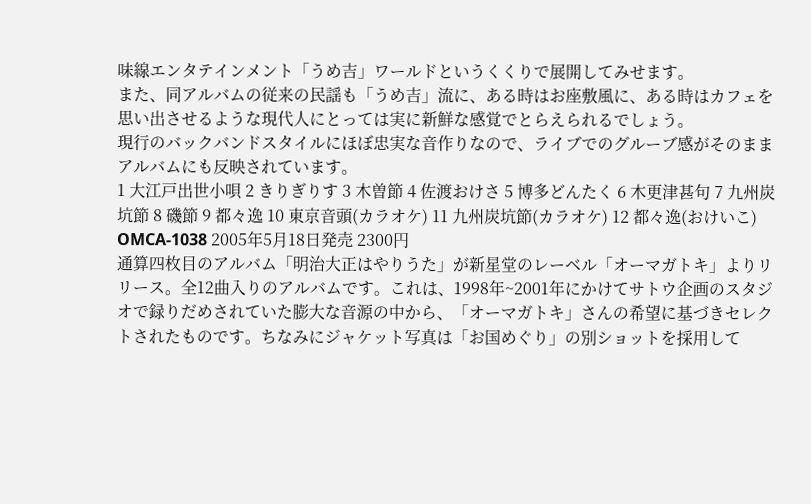味線エンタテインメント「うめ吉」ワールドというくくりで展開してみせます。
また、同アルバムの従来の民謡も「うめ吉」流に、ある時はお座敷風に、ある時はカフェを思い出させるような現代人にとっては実に新鮮な感覚でとらえられるでしょう。
現行のバックバンドスタイルにほぼ忠実な音作りなので、ライブでのグルーブ感がそのままアルバムにも反映されています。
1 大江戸出世小唄 2 きりぎりす 3 木曽節 4 佐渡おけさ 5 博多どんたく 6 木更津甚句 7 九州炭坑節 8 磯節 9 都々逸 10 東京音頭(カラオケ) 11 九州炭坑節(カラオケ) 12 都々逸(おけいこ)
OMCA-1038 2005年5月18日発売 2300円
通算四枚目のアルバム「明治大正はやりうた」が新星堂のレーベル「オーマガトキ」よりリリース。全12曲入りのアルバムです。これは、1998年~2001年にかけてサトウ企画のスタジオで録りだめされていた膨大な音源の中から、「オーマガトキ」さんの希望に基づきセレクトされたものです。ちなみにジャケット写真は「お国めぐり」の別ショットを採用して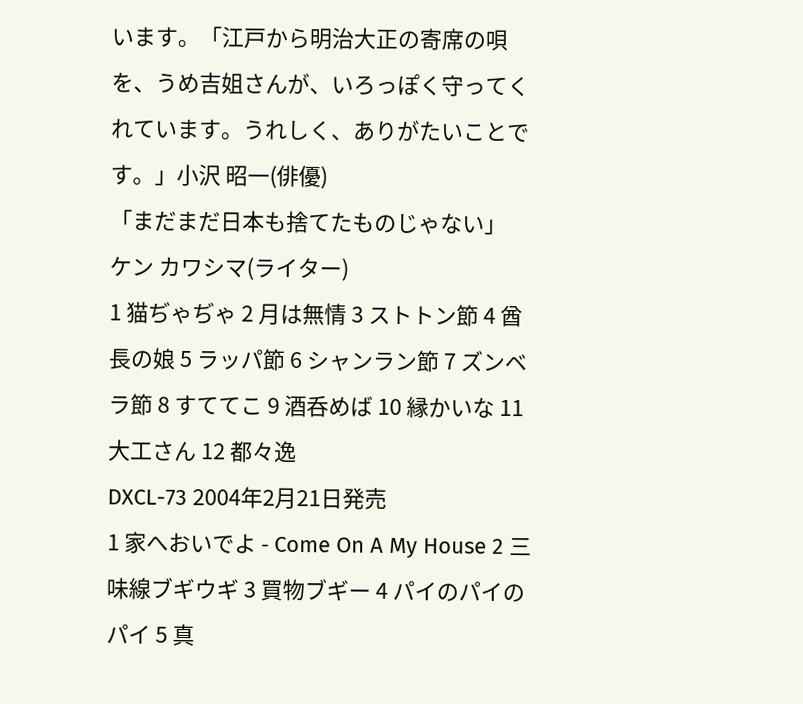います。「江戸から明治大正の寄席の唄を、うめ吉姐さんが、いろっぽく守ってくれています。うれしく、ありがたいことです。」小沢 昭一(俳優)
「まだまだ日本も捨てたものじゃない」
ケン カワシマ(ライター)
1 猫ぢゃぢゃ 2 月は無情 3 ストトン節 4 酋長の娘 5 ラッパ節 6 シャンラン節 7 ズンベラ節 8 すててこ 9 酒呑めば 10 縁かいな 11 大工さん 12 都々逸
DXCL-73 2004年2月21日発売
1 家へおいでよ - Come On A My House 2 三味線ブギウギ 3 買物ブギー 4 パイのパイのパイ 5 真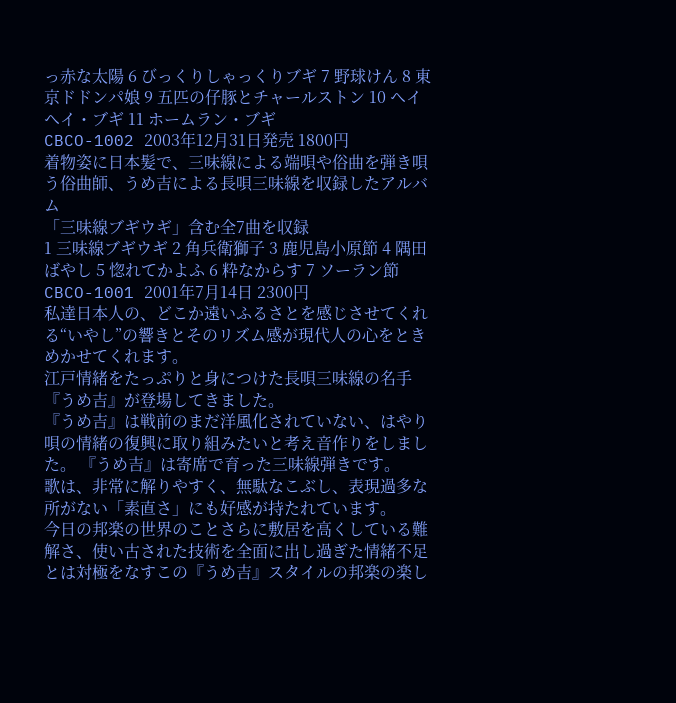っ赤な太陽 6 びっくりしゃっくりブギ 7 野球けん 8 東京ドドンパ娘 9 五匹の仔豚とチャールストン 10 ヘイヘイ・ブギ 11 ホームラン・ブギ
CBCO-1002 2003年12月31日発売 1800円
着物姿に日本髪で、三味線による端唄や俗曲を弾き唄う俗曲師、うめ吉による長唄三味線を収録したアルバム
「三味線ブギウギ」含む全7曲を収録
1 三味線ブギウギ 2 角兵衛獅子 3 鹿児島小原節 4 隅田ばやし 5 惚れてかよふ 6 粋なからす 7 ソーラン節
CBCO-1001 2001年7月14日 2300円
私達日本人の、どこか遠いふるさとを感じさせてくれる“いやし”の響きとそのリズム感が現代人の心をときめかせてくれます。
江戸情緒をたっぷりと身につけた長唄三味線の名手『うめ吉』が登場してきました。
『うめ吉』は戦前のまだ洋風化されていない、はやり唄の情緒の復興に取り組みたいと考え音作りをしました。 『うめ吉』は寄席で育った三味線弾きです。
歌は、非常に解りやすく、無駄なこぶし、表現過多な所がない「素直さ」にも好感が持たれています。
今日の邦楽の世界のことさらに敷居を高くしている難解さ、使い古された技術を全面に出し過ぎた情緒不足とは対極をなすこの『うめ吉』スタイルの邦楽の楽し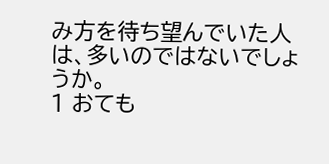み方を待ち望んでいた人は、多いのではないでしょうか。
1 おても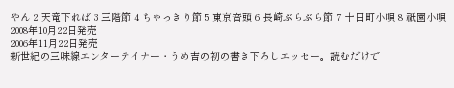やん 2 天竜下れば 3 三階節 4 ちゃっきり節 5 東京音頭 6 長崎ぶらぶら節 7 十日町小唄 8 祇園小唄
2008年10月22日発売
2006年11月22日発売
新世紀の三味線エンターテイナー・うめ吉の初の書き下ろしエッセー。読むだけで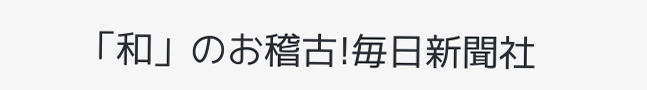「和」のお稽古!毎日新聞社